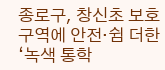종로구, 창신초 보호구역에 안전·쉼 더한 ‘녹색 통학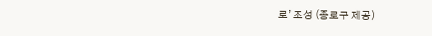로’ 조성 (종로구 제공)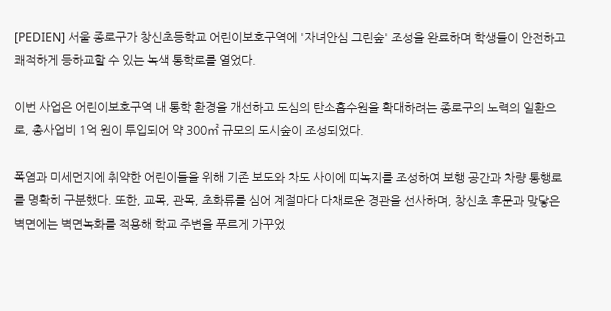[PEDIEN] 서울 종로구가 창신초등학교 어린이보호구역에 '자녀안심 그린숲' 조성을 완료하며 학생들이 안전하고 쾌적하게 등하교할 수 있는 녹색 통학로를 열었다.

이번 사업은 어린이보호구역 내 통학 환경을 개선하고 도심의 탄소흡수원을 확대하려는 종로구의 노력의 일환으로, 총사업비 1억 원이 투입되어 약 300㎡ 규모의 도시숲이 조성되었다.

폭염과 미세먼지에 취약한 어린이들을 위해 기존 보도와 차도 사이에 띠녹지를 조성하여 보행 공간과 차량 통행로를 명확히 구분했다. 또한, 교목, 관목, 초화류를 심어 계절마다 다채로운 경관을 선사하며, 창신초 후문과 맞닿은 벽면에는 벽면녹화를 적용해 학교 주변을 푸르게 가꾸었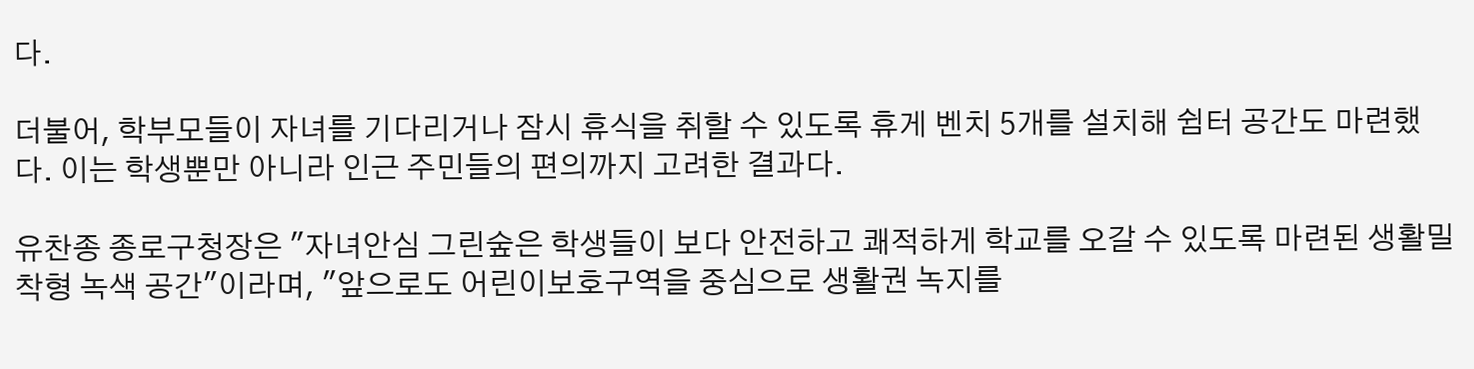다.

더불어, 학부모들이 자녀를 기다리거나 잠시 휴식을 취할 수 있도록 휴게 벤치 5개를 설치해 쉼터 공간도 마련했다. 이는 학생뿐만 아니라 인근 주민들의 편의까지 고려한 결과다.

유찬종 종로구청장은 "자녀안심 그린숲은 학생들이 보다 안전하고 쾌적하게 학교를 오갈 수 있도록 마련된 생활밀착형 녹색 공간"이라며, "앞으로도 어린이보호구역을 중심으로 생활권 녹지를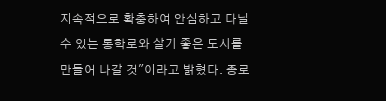지속적으로 확충하여 안심하고 다닐 수 있는 통학로와 살기 좋은 도시를 만들어 나갈 것"이라고 밝혔다. 종로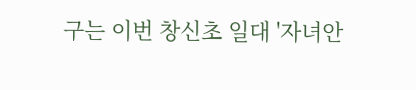구는 이번 창신초 일대 '자녀안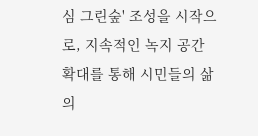심 그린숲' 조성을 시작으로, 지속적인 녹지 공간 확대를 통해 시민들의 삶의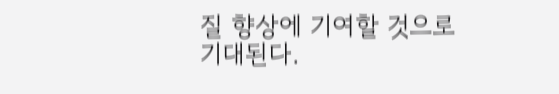질 향상에 기여할 것으로 기대된다.